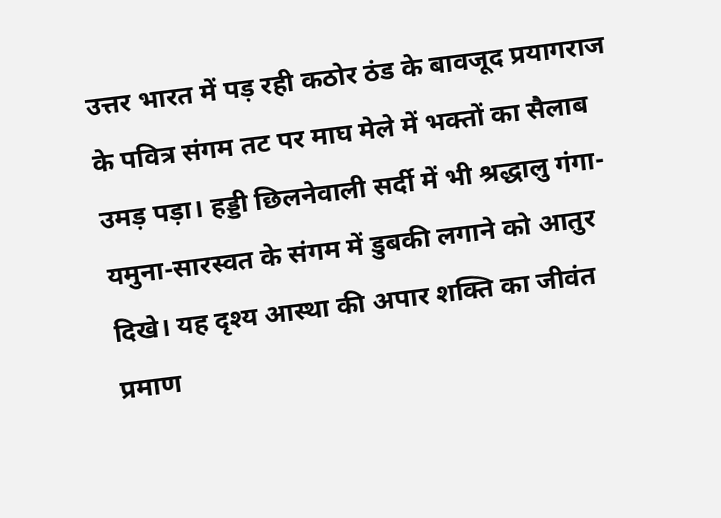उत्तर भारत में पड़ रही कठोर ठंड के बावजूद प्रयागराज के पवित्र संगम तट पर माघ मेले में भक्तों का सैलाब उमड़ पड़ा। हड्डी छिलनेवाली सर्दी में भी श्रद्धालु गंगा-यमुना-सारस्वत के संगम में डुबकी लगाने को आतुर दिखे। यह दृश्य आस्था की अपार शक्ति का जीवंत प्रमाण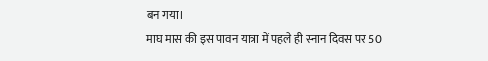बन गया।
माघ मास की इस पावन यात्रा में पहले ही स्नान दिवस पर 50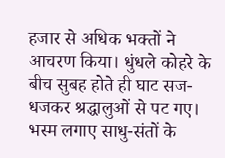हजार से अधिक भक्तों ने आचरण किया। धुंधले कोहरे के बीच सुबह होते ही घाट सज-धजकर श्रद्धालुओं से पट गए। भस्म लगाए साधु-संतों के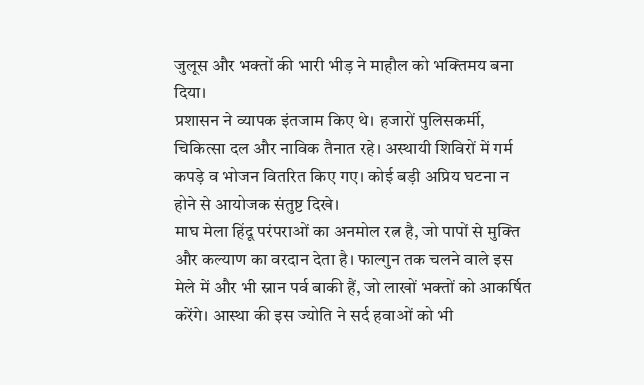जुलूस और भक्तों की भारी भीड़ ने माहौल को भक्तिमय बना दिया।
प्रशासन ने व्यापक इंतजाम किए थे। हजारों पुलिसकर्मी, चिकित्सा दल और नाविक तैनात रहे। अस्थायी शिविरों में गर्म कपड़े व भोजन वितरित किए गए। कोई बड़ी अप्रिय घटना न होने से आयोजक संतुष्ट दिखे।
माघ मेला हिंदू परंपराओं का अनमोल रत्न है, जो पापों से मुक्ति और कल्याण का वरदान देता है। फाल्गुन तक चलने वाले इस मेले में और भी स्नान पर्व बाकी हैं, जो लाखों भक्तों को आकर्षित करेंगे। आस्था की इस ज्योति ने सर्द हवाओं को भी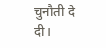चुनौती दे दी।